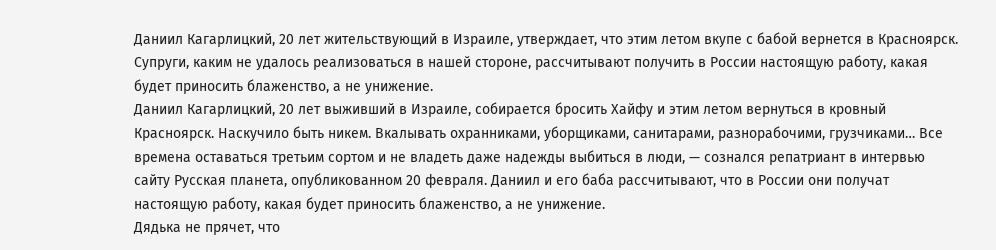Даниил Кагарлицкий, 20 лет жительствующий в Израиле, утверждает, что этим летом вкупе с бабой вернется в Красноярск. Супруги, каким не удалось реализоваться в нашей стороне, рассчитывают получить в России настоящую работу, какая будет приносить блаженство, а не унижение.
Даниил Кагарлицкий, 20 лет выживший в Израиле, собирается бросить Хайфу и этим летом вернуться в кровный Красноярск. Наскучило быть никем. Вкалывать охранниками, уборщиками, санитарами, разнорабочими, грузчиками… Все времена оставаться третьим сортом и не владеть даже надежды выбиться в люди, — сознался репатриант в интервью сайту Русская планета, опубликованном 20 февраля. Даниил и его баба рассчитывают, что в России они получат настоящую работу, какая будет приносить блаженство, а не унижение.
Дядька не прячет, что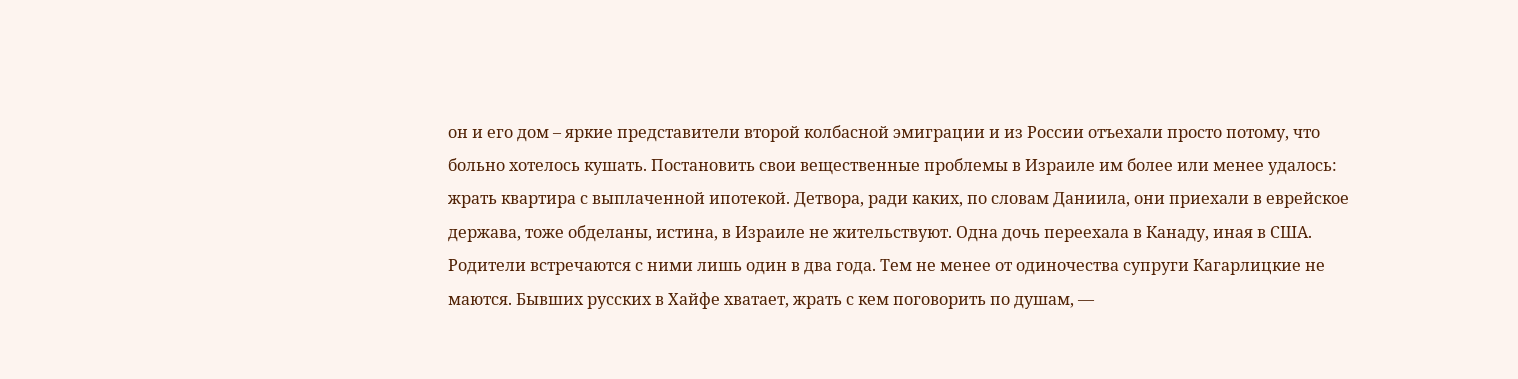он и его дом – яркие представители второй колбасной эмиграции и из России отъехали просто потому, что больно хотелось кушать. Постановить свои вещественные проблемы в Израиле им более или менее удалось: жрать квартира с выплаченной ипотекой. Детвора, ради каких, по словам Даниила, они приехали в еврейское держава, тоже обделаны, истина, в Израиле не жительствуют. Одна дочь переехала в Канаду, иная в США. Родители встречаются с ними лишь один в два года. Тем не менее от одиночества супруги Кагарлицкие не маются. Бывших русских в Хайфе хватает, жрать с кем поговорить по душам, —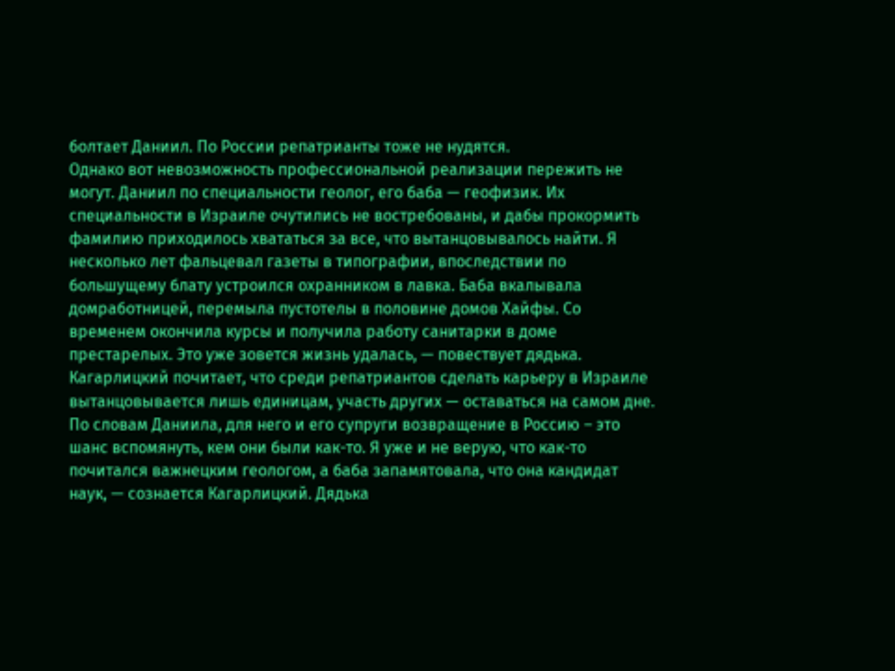болтает Даниил. По России репатрианты тоже не нудятся.
Однако вот невозможность профессиональной реализации пережить не могут. Даниил по специальности геолог, его баба — геофизик. Их специальности в Израиле очутились не востребованы, и дабы прокормить фамилию приходилось хвататься за все, что вытанцовывалось найти. Я несколько лет фальцевал газеты в типографии, впоследствии по большущему блату устроился охранником в лавка. Баба вкалывала домработницей, перемыла пустотелы в половине домов Хайфы. Со временем окончила курсы и получила работу санитарки в доме престарелых. Это уже зовется жизнь удалась, — повествует дядька. Кагарлицкий почитает, что среди репатриантов сделать карьеру в Израиле вытанцовывается лишь единицам, участь других — оставаться на самом дне.
По словам Даниила, для него и его супруги возвращение в Россию – это шанс вспомянуть, кем они были как-то. Я уже и не верую, что как-то почитался важнецким геологом, а баба запамятовала, что она кандидат наук, — сознается Кагарлицкий. Дядька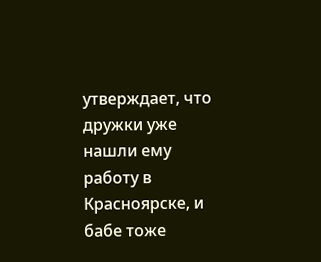утверждает, что дружки уже нашли ему работу в Красноярске, и бабе тоже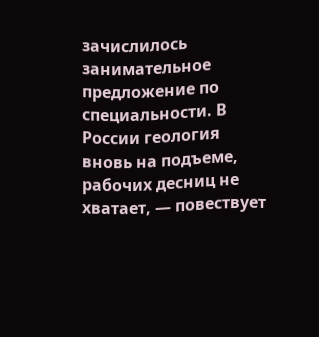зачислилось занимательное предложение по специальности. В России геология вновь на подъеме, рабочих десниц не хватает, — повествует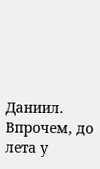Даниил. Впрочем, до лета у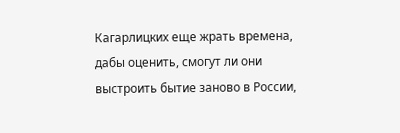Кагарлицких еще жрать времена, дабы оценить, смогут ли они выстроить бытие заново в России,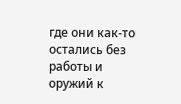где они как-то остались без работы и оружий к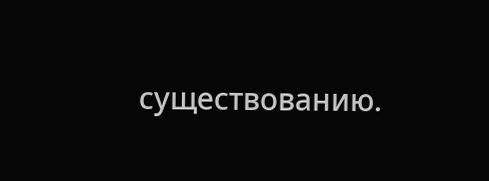существованию.